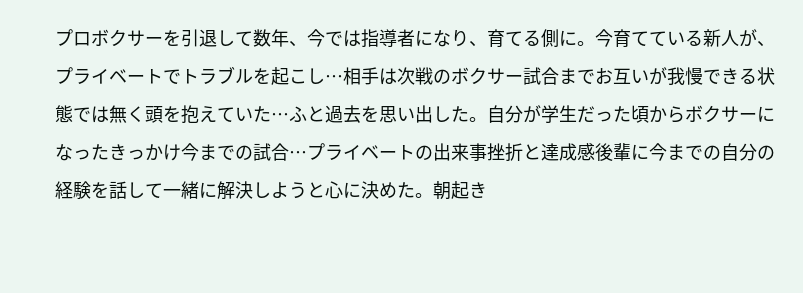プロボクサーを引退して数年、今では指導者になり、育てる側に。今育てている新人が、プライベートでトラブルを起こし…相手は次戦のボクサー試合までお互いが我慢できる状態では無く頭を抱えていた…ふと過去を思い出した。自分が学生だった頃からボクサーになったきっかけ今までの試合…プライベートの出来事挫折と達成感後輩に今までの自分の経験を話して一緒に解決しようと心に決めた。朝起き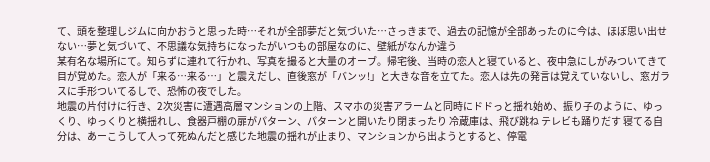て、頭を整理しジムに向かおうと思った時…それが全部夢だと気づいた…さっきまで、過去の記憶が全部あったのに今は、ほぼ思い出せない…夢と気づいて、不思議な気持ちになったがいつもの部屋なのに、壁紙がなんか違う
某有名な場所にて。知らずに連れて行かれ、写真を撮ると大量のオーブ。帰宅後、当時の恋人と寝ていると、夜中急にしがみついてきて目が覚めた。恋人が「来る…来る…」と震えだし、直後窓が「バンッ!」と大きな音を立てた。恋人は先の発言は覚えていないし、窓ガラスに手形ついてるしで、恐怖の夜でした。
地震の片付けに行き、2次災害に遭遇高層マンションの上階、スマホの災害アラームと同時にドドっと揺れ始め、振り子のように、ゆっくり、ゆっくりと横揺れし、食器戸棚の扉がパターン、パターンと開いたり閉まったり 冷蔵庫は、飛び跳ね テレビも踊りだす 寝てる自分は、あーこうして人って死ぬんだと感じた地震の揺れが止まり、マンションから出ようとすると、停電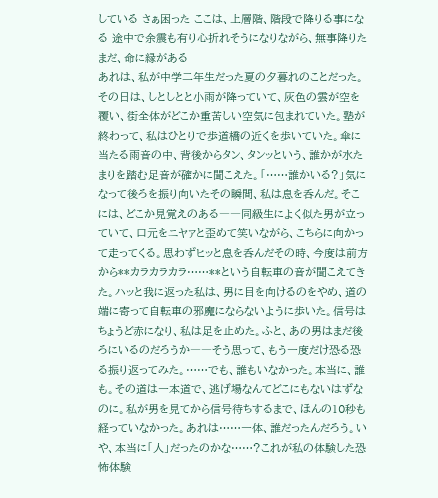している さぁ困った ここは、上層階、階段で降りる事になる 途中で余震も有り心折れそうになりながら、無事降りたまだ、命に縁がある
あれは、私が中学二年生だった夏の夕暮れのことだった。その日は、しとしとと小雨が降っていて、灰色の雲が空を覆い、街全体がどこか重苦しい空気に包まれていた。塾が終わって、私はひとりで歩道橋の近くを歩いていた。傘に当たる雨音の中、背後からタン、タンッという、誰かが水たまりを踏む足音が確かに聞こえた。「……誰かいる?」気になって後ろを振り向いたその瞬間、私は息を呑んだ。そこには、どこか見覚えのある――同級生によく似た男が立っていて、口元をニヤァと歪めて笑いながら、こちらに向かって走ってくる。思わずヒッと息を呑んだその時、今度は前方から**カラカラカラ……**という自転車の音が聞こえてきた。ハッと我に返った私は、男に目を向けるのをやめ、道の端に寄って自転車の邪魔にならないように歩いた。信号はちょうど赤になり、私は足を止めた。ふと、あの男はまだ後ろにいるのだろうか――そう思って、もう一度だけ恐る恐る振り返ってみた。……でも、誰もいなかった。本当に、誰も。その道は一本道で、逃げ場なんてどこにもないはずなのに。私が男を見てから信号待ちするまで、ほんの10秒も経っていなかった。あれは……一体、誰だったんだろう。いや、本当に「人」だったのかな……?これが私の体験した恐怖体験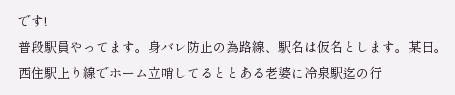です!
普段駅員やってます。身バレ防止の為路線、駅名は仮名とします。某日。西住駅上り線でホーム立哨してるととある老婆に冷泉駅迄の行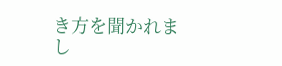き方を聞かれまし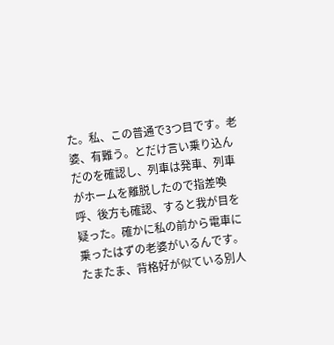た。私、この普通で3つ目です。老婆、有難う。とだけ言い乗り込んだのを確認し、列車は発車、列車がホームを離脱したので指差喚呼、後方も確認、すると我が目を疑った。確かに私の前から電車に乗ったはずの老婆がいるんです。たまたま、背格好が似ている別人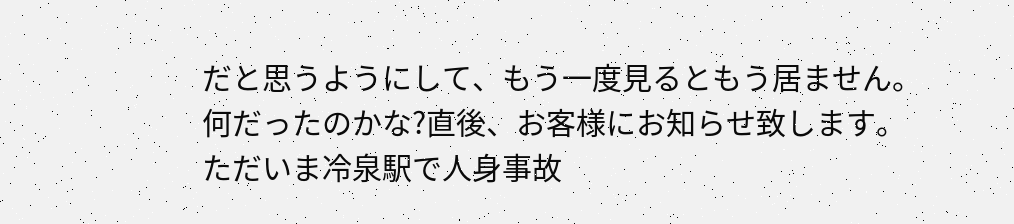だと思うようにして、もう一度見るともう居ません。何だったのかな?直後、お客様にお知らせ致します。ただいま冷泉駅で人身事故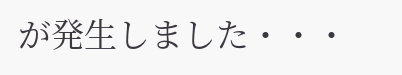が発生しました・・・